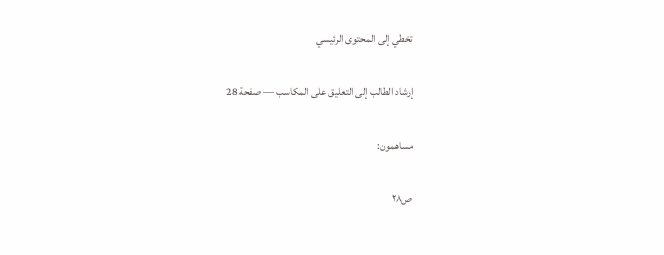تخطي إلى المحتوى الرئيسي

إرشاد الطالب إلى التعليق على المكاسب — صفحة 28

مساهمون:

ص٢٨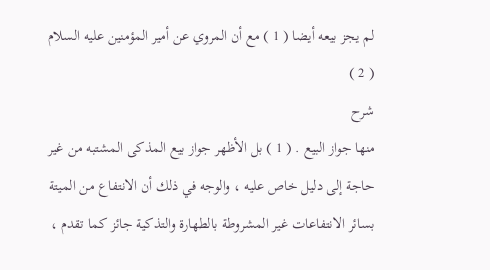لم يجز بيعه أيضا ( 1 ) مع أن المروي عن أمير المؤمنين عليه السلام ( 2 )
شرح
منها جواز البيع . ( 1 ) بل الأظهر جواز بيع المذكى المشتبه من غير حاجة إلى دليل خاص عليه ، والوجه في ذلك أن الانتفاع من الميتة بسائر الانتفاعات غير المشروطة بالطهارة والتذكية جائز كما تقدم ،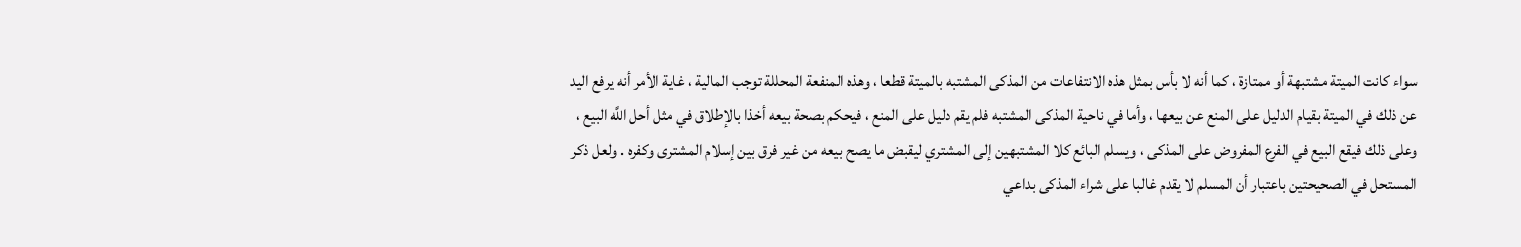سواء كانت الميتة مشتبهة أو ممتازة ، كما أنه لا بأس بمثل هذه الانتفاعات من المذكى المشتبه بالميتة قطعا ، وهذه المنفعة المحللة توجب المالية ، غاية الأمر أنه يرفع اليد عن ذلك في الميتة بقيام الدليل على المنع عن بيعها ، وأما في ناحية المذكى المشتبه فلم يقم دليل على المنع ، فيحكم بصحة بيعه أخذا بالإطلاق في مثل أحل اللَّه البيع ، وعلى ذلك فيقع البيع في الفرع المفروض على المذكى ، ويسلم البائع كلا المشتبهين إلى المشتري ليقبض ما يصح بيعه من غير فرق بين إسلام المشترى وكفره . ولعل ذكر المستحل في الصحيحتين باعتبار أن المسلم لا يقدم غالبا على شراء المذكى بداعي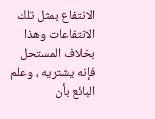الانتفاع بمثل تلك الانتفاعات وهذا بخلاف المستحل فإنه يشتريه ، وعلم البائع بأن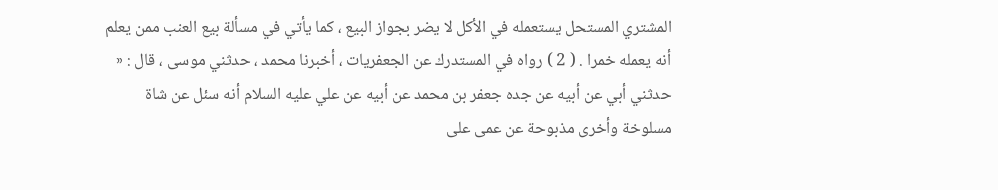المشتري المستحل يستعمله في الأكل لا يضر بجواز البيع ، كما يأتي في مسألة بيع العنب ممن يعلم أنه يعمله خمرا . ( 2 ) رواه في المستدرك عن الجعفريات ، أخبرنا محمد ، حدثني موسى ، قال : « حدثني أبي عن أبيه عن جده جعفر بن محمد عن أبيه عن علي عليه السلام أنه سئل عن شاة مسلوخة وأخرى مذبوحة عن عمى على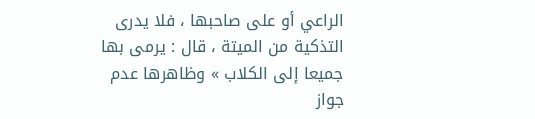الراعي أو على صاحبها ، فلا يدرى التذكية من الميتة ، قال : يرمى بها جميعا إلى الكلاب » وظاهرها عدم جواز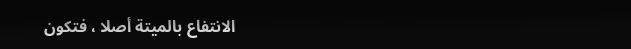الانتفاع بالميتة أصلا ، فتكون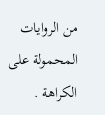من الروايات المحمولة على الكراهة .